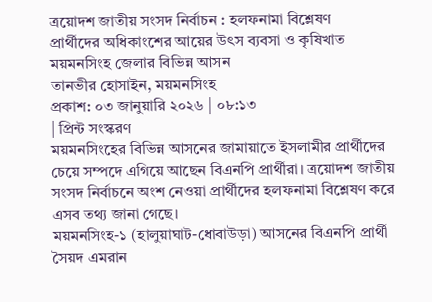ত্রয়োদশ জাতীয় সংসদ নির্বাচন : হলফনামা বিশ্লেষণ
প্রার্থীদের অধিকাংশের আয়ের উৎস ব্যবসা ও কৃষিখাত
ময়মনসিংহ জেলার বিভিন্ন আসন
তানভীর হোসাইন, ময়মনসিংহ
প্রকাশ: ০৩ জানুয়ারি ২০২৬ | ০৮:১৩
| প্রিন্ট সংস্করণ
ময়মনসিংহের বিভিন্ন আসনের জামায়াতে ইসলামীর প্রার্থীদের চেয়ে সম্পদে এগিয়ে আছেন বিএনপি প্রার্থীরা। ত্রয়োদশ জাতীয় সংসদ নির্বাচনে অংশ নেওয়া প্রার্থীদের হলফনামা বিশ্লেষণ করে এসব তথ্য জানা গেছে।
ময়মনসিংহ-১ (হালুয়াঘাট-ধোবাউড়া) আসনের বিএনপি প্রার্থী সৈয়দ এমরান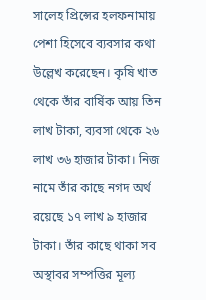সালেহ প্রিন্সের হলফনামায় পেশা হিসেবে ব্যবসার কথা উল্লেখ করেছেন। কৃষি খাত থেকে তাঁর বার্ষিক আয় তিন লাখ টাকা, ব্যবসা থেকে ২৬ লাখ ৩৬ হাজার টাকা। নিজ নামে তাঁর কাছে নগদ অর্থ রয়েছে ১৭ লাখ ৯ হাজার টাকা। তাঁর কাছে থাকা সব অস্থাবর সম্পত্তির মূল্য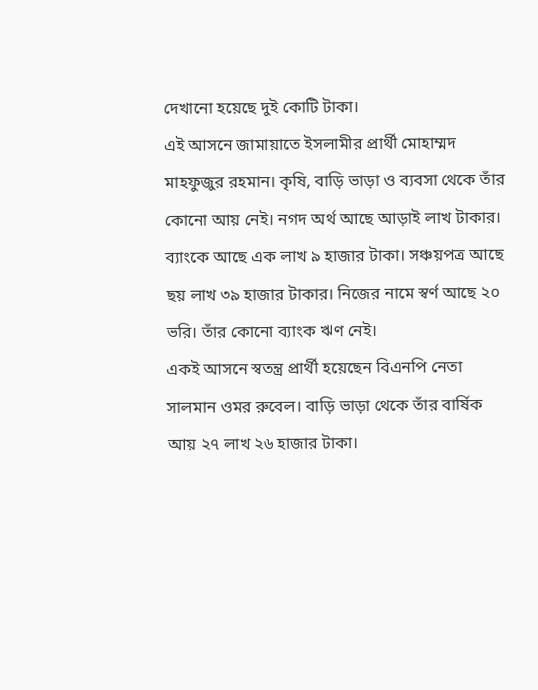দেখানো হয়েছে দুই কোটি টাকা।
এই আসনে জামায়াতে ইসলামীর প্রার্থী মোহাম্মদ মাহফুজুর রহমান। কৃষি, বাড়ি ভাড়া ও ব্যবসা থেকে তাঁর কোনো আয় নেই। নগদ অর্থ আছে আড়াই লাখ টাকার। ব্যাংকে আছে এক লাখ ৯ হাজার টাকা। সঞ্চয়পত্র আছে ছয় লাখ ৩৯ হাজার টাকার। নিজের নামে স্বর্ণ আছে ২০ ভরি। তাঁর কোনো ব্যাংক ঋণ নেই।
একই আসনে স্বতন্ত্র প্রার্থী হয়েছেন বিএনপি নেতা সালমান ওমর রুবেল। বাড়ি ভাড়া থেকে তাঁর বার্ষিক আয় ২৭ লাখ ২৬ হাজার টাকা।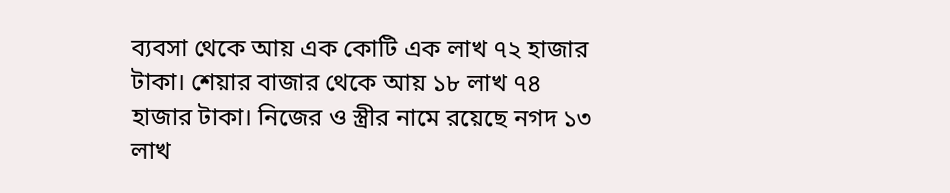ব্যবসা থেকে আয় এক কোটি এক লাখ ৭২ হাজার টাকা। শেয়ার বাজার থেকে আয় ১৮ লাখ ৭৪ হাজার টাকা। নিজের ও স্ত্রীর নামে রয়েছে নগদ ১৩ লাখ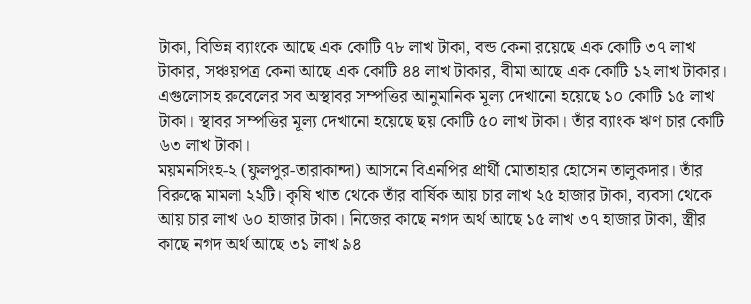টাকা, বিভিন্ন ব্যাংকে আছে এক কোটি ৭৮ লাখ টাকা, বন্ড কেনা রয়েছে এক কোটি ৩৭ লাখ টাকার, সঞ্চয়পত্র কেনা আছে এক কোটি ৪৪ লাখ টাকার, বীমা আছে এক কোটি ১২ লাখ টাকার। এগুলোসহ রুবেলের সব অস্থাবর সম্পত্তির আনুমানিক মূল্য দেখানো হয়েছে ১০ কোটি ১৫ লাখ টাকা। স্থাবর সম্পত্তির মূল্য দেখানো হয়েছে ছয় কোটি ৫০ লাখ টাকা। তাঁর ব্যাংক ঋণ চার কোটি ৬৩ লাখ টাকা।
ময়মনসিংহ-২ (ফুলপুর-তারাকান্দা) আসনে বিএনপির প্রার্থী মোতাহার হোসেন তালুকদার। তাঁর বিরুদ্ধে মামলা ২২টি। কৃষি খাত থেকে তাঁর বার্ষিক আয় চার লাখ ২৫ হাজার টাকা, ব্যবসা থেকে আয় চার লাখ ৬০ হাজার টাকা। নিজের কাছে নগদ অর্থ আছে ১৫ লাখ ৩৭ হাজার টাকা, স্ত্রীর কাছে নগদ অর্থ আছে ৩১ লাখ ৯৪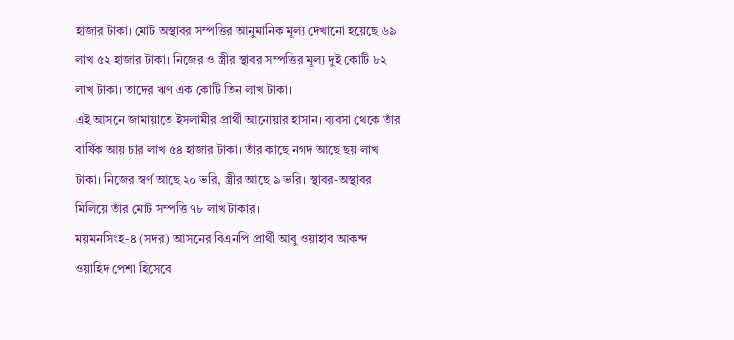হাজার টাকা। মোট অস্থাবর সম্পত্তির আনুমানিক মূল্য দেখানো হয়েছে ৬৯ লাখ ৫২ হাজার টাকা। নিজের ও স্ত্রীর স্থাবর সম্পত্তির মূল্য দুই কোটি ৮২ লাখ টাকা। তাদের ঋণ এক কোটি তিন লাখ টাকা।
এই আসনে জামায়াতে ইসলামীর প্রার্থী আনোয়ার হাসান। ব্যবসা থেকে তাঁর বার্ষিক আয় চার লাখ ৫৪ হাজার টাকা। তাঁর কাছে নগদ আছে ছয় লাখ টাকা। নিজের স্বর্ণ আছে ২০ ভরি, স্ত্রীর আছে ৯ ভরি। স্থাবর-অস্থাবর মিলিয়ে তাঁর মোট সম্পত্তি ৭৮ লাখ টাকার।
ময়মনসিংহ-৪ (সদর) আসনের বিএনপি প্রার্থী আবু ওয়াহাব আকন্দ ওয়াহিদ পেশা হিসেবে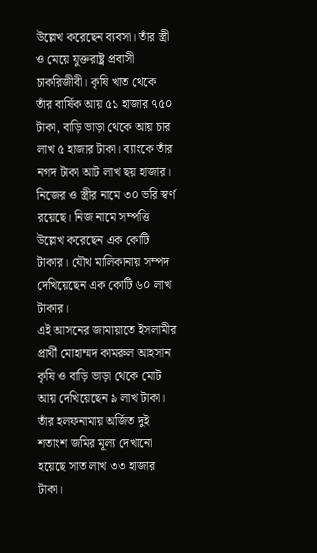উল্লেখ করেছেন ব্যবসা। তাঁর স্ত্রী ও মেয়ে যুক্তরাষ্ট্র প্রবাসী চাকরিজীবী। কৃষি খাত থেকে তাঁর বার্ষিক আয় ৫১ হাজার ৭৫০ টাকা, বাড়ি ভাড়া থেকে আয় চার লাখ ৫ হাজার টাকা। ব্যাংকে তাঁর নগদ টাকা আট লাখ ছয় হাজার। নিজের ও স্ত্রীর নামে ৩০ ভরি স্বর্ণ রয়েছে। নিজ নামে সম্পত্তি উল্লেখ করেছেন এক কোটি টাকার। যৌথ মালিকানায় সম্পদ দেখিয়েছেন এক কোটি ৬০ লাখ টাকার।
এই আসনের জামায়াতে ইসলামীর প্রার্থী মোহাম্মদ কামরুল আহসান কৃষি ও বাড়ি ভাড়া থেকে মোট আয় দেখিয়েছেন ৯ লাখ টাকা। তাঁর হলফনামায় অর্জিত দুই শতাংশ জমির মূল্য দেখানো হয়েছে সাত লাখ ৩৩ হাজার টাকা।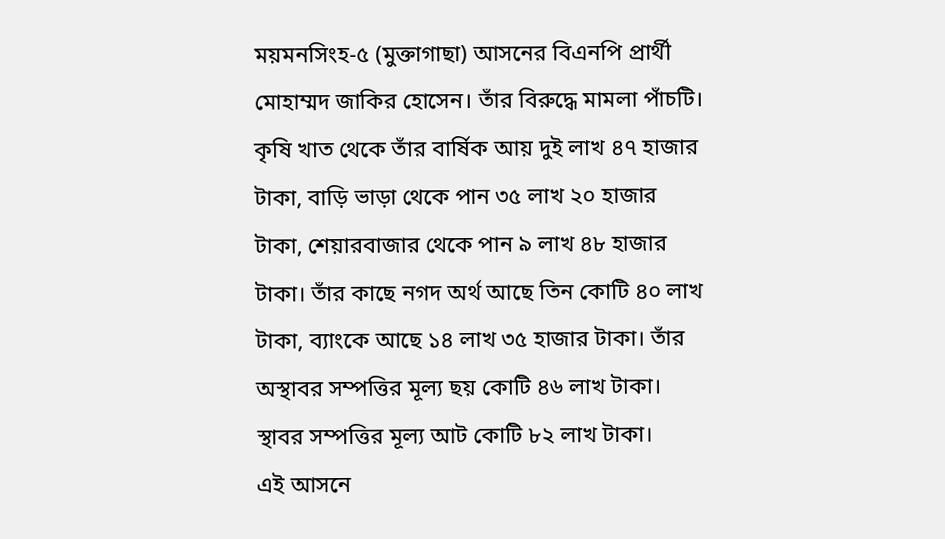ময়মনসিংহ-৫ (মুক্তাগাছা) আসনের বিএনপি প্রার্থী মোহাম্মদ জাকির হোসেন। তাঁর বিরুদ্ধে মামলা পাঁচটি। কৃষি খাত থেকে তাঁর বার্ষিক আয় দুই লাখ ৪৭ হাজার টাকা, বাড়ি ভাড়া থেকে পান ৩৫ লাখ ২০ হাজার টাকা, শেয়ারবাজার থেকে পান ৯ লাখ ৪৮ হাজার টাকা। তাঁর কাছে নগদ অর্থ আছে তিন কোটি ৪০ লাখ টাকা, ব্যাংকে আছে ১৪ লাখ ৩৫ হাজার টাকা। তাঁর অস্থাবর সম্পত্তির মূল্য ছয় কোটি ৪৬ লাখ টাকা। স্থাবর সম্পত্তির মূল্য আট কোটি ৮২ লাখ টাকা।
এই আসনে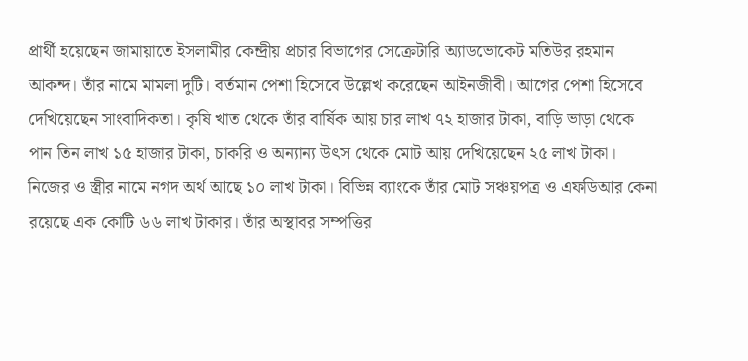প্রার্থী হয়েছেন জামায়াতে ইসলামীর কেন্দ্রীয় প্রচার বিভাগের সেক্রেটারি অ্যাডভোকেট মতিউর রহমান আকন্দ। তাঁর নামে মামলা দুটি। বর্তমান পেশা হিসেবে উল্লেখ করেছেন আইনজীবী। আগের পেশা হিসেবে দেখিয়েছেন সাংবাদিকতা। কৃষি খাত থেকে তাঁর বার্ষিক আয় চার লাখ ৭২ হাজার টাকা, বাড়ি ভাড়া থেকে পান তিন লাখ ১৫ হাজার টাকা, চাকরি ও অন্যান্য উৎস থেকে মোট আয় দেখিয়েছেন ২৫ লাখ টাকা। নিজের ও স্ত্রীর নামে নগদ অর্থ আছে ১০ লাখ টাকা। বিভিন্ন ব্যাংকে তাঁর মোট সঞ্চয়পত্র ও এফডিআর কেনা রয়েছে এক কোটি ৬৬ লাখ টাকার। তাঁর অস্থাবর সম্পত্তির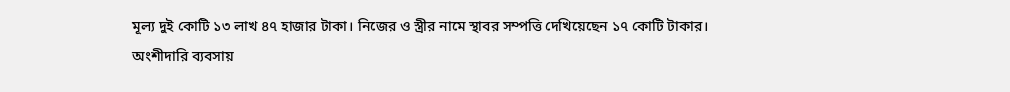মূল্য দুই কোটি ১৩ লাখ ৪৭ হাজার টাকা। নিজের ও স্ত্রীর নামে স্থাবর সম্পত্তি দেখিয়েছেন ১৭ কোটি টাকার। অংশীদারি ব্যবসায়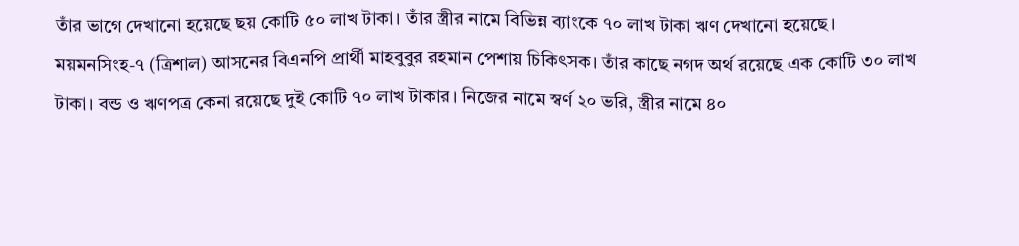তাঁর ভাগে দেখানো হয়েছে ছয় কোটি ৫০ লাখ টাকা। তাঁর স্ত্রীর নামে বিভিন্ন ব্যাংকে ৭০ লাখ টাকা ঋণ দেখানো হয়েছে।
ময়মনসিংহ-৭ (ত্রিশাল) আসনের বিএনপি প্রার্থী মাহবুবুর রহমান পেশায় চিকিৎসক। তাঁর কাছে নগদ অর্থ রয়েছে এক কোটি ৩০ লাখ টাকা। বন্ড ও ঋণপত্র কেনা রয়েছে দুই কোটি ৭০ লাখ টাকার। নিজের নামে স্বর্ণ ২০ ভরি, স্ত্রীর নামে ৪০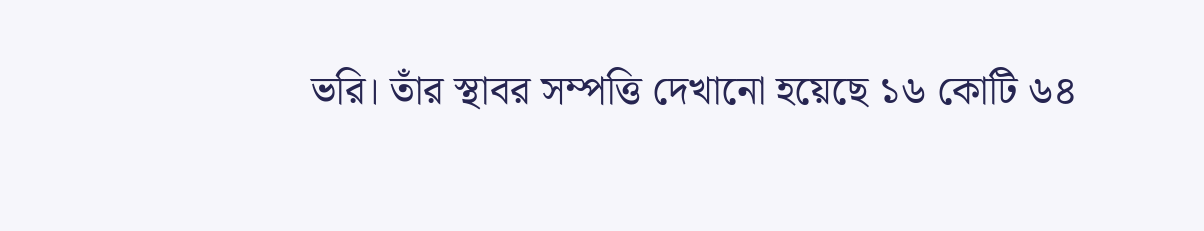ভরি। তাঁর স্থাবর সম্পত্তি দেখানো হয়েছে ১৬ কোটি ৬৪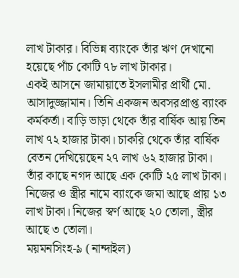লাখ টাকার। বিভিন্ন ব্যাংকে তাঁর ঋণ দেখানো হয়েছে পাঁচ কোটি ৭৮ লাখ টাকার।
একই আসনে জামায়াতে ইসলামীর প্রার্থী মো. আসাদুজ্জামান। তিনি একজন অবসরপ্রাপ্ত ব্যাংক কর্মকর্তা। বাড়ি ভাড়া থেকে তাঁর বার্ষিক আয় তিন লাখ ৭২ হাজার টাকা। চাকরি থেকে তাঁর বার্ষিক বেতন দেখিয়েছেন ২৭ লাখ ৬২ হাজার টাকা। তাঁর কাছে নগদ আছে এক কোটি ২৫ লাখ টাকা। নিজের ও স্ত্রীর নামে ব্যাংকে জমা আছে প্রায় ১৩ লাখ টাকা। নিজের স্বর্ণ আছে ২০ তোলা, স্ত্রীর আছে ৩ তোলা।
ময়মনসিংহ-৯ (নান্দাইল)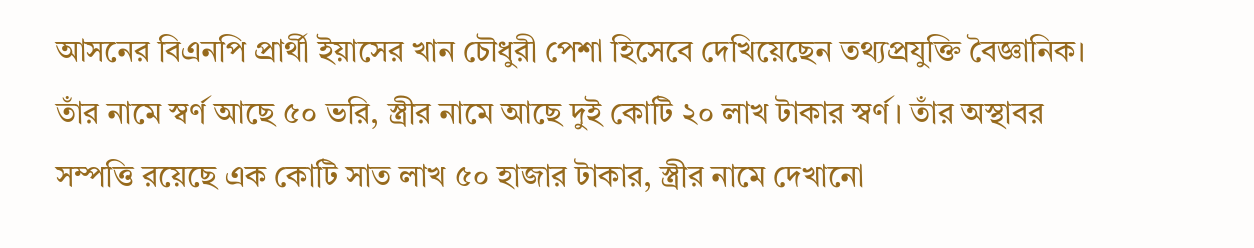আসনের বিএনপি প্রার্থী ইয়াসের খান চৌধুরী পেশা হিসেবে দেখিয়েছেন তথ্যপ্রযুক্তি বৈজ্ঞানিক। তাঁর নামে স্বর্ণ আছে ৫০ ভরি, স্ত্রীর নামে আছে দুই কোটি ২০ লাখ টাকার স্বর্ণ। তাঁর অস্থাবর সম্পত্তি রয়েছে এক কোটি সাত লাখ ৫০ হাজার টাকার, স্ত্রীর নামে দেখানো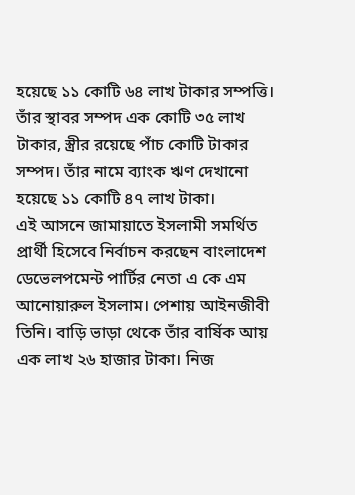হয়েছে ১১ কোটি ৬৪ লাখ টাকার সম্পত্তি। তাঁর স্থাবর সম্পদ এক কোটি ৩৫ লাখ টাকার, স্ত্রীর রয়েছে পাঁচ কোটি টাকার সম্পদ। তাঁর নামে ব্যাংক ঋণ দেখানো হয়েছে ১১ কোটি ৪৭ লাখ টাকা।
এই আসনে জামায়াতে ইসলামী সমর্থিত প্রার্থী হিসেবে নির্বাচন করছেন বাংলাদেশ ডেভেলপমেন্ট পার্টির নেতা এ কে এম আনোয়ারুল ইসলাম। পেশায় আইনজীবী তিনি। বাড়ি ভাড়া থেকে তাঁর বার্ষিক আয় এক লাখ ২৬ হাজার টাকা। নিজ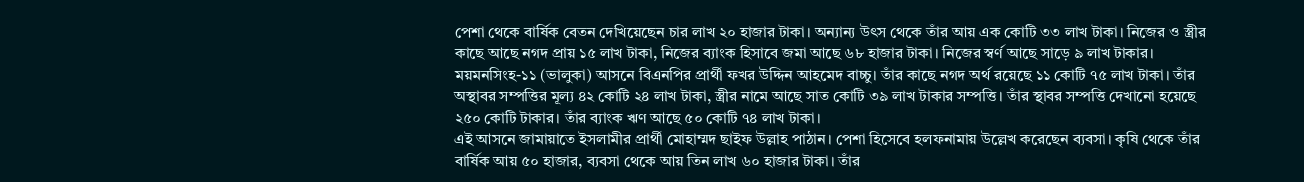পেশা থেকে বার্ষিক বেতন দেখিয়েছেন চার লাখ ২০ হাজার টাকা। অন্যান্য উৎস থেকে তাঁর আয় এক কোটি ৩৩ লাখ টাকা। নিজের ও স্ত্রীর কাছে আছে নগদ প্রায় ১৫ লাখ টাকা, নিজের ব্যাংক হিসাবে জমা আছে ৬৮ হাজার টাকা। নিজের স্বর্ণ আছে সাড়ে ৯ লাখ টাকার।
ময়মনসিংহ-১১ (ভালুকা) আসনে বিএনপির প্রার্থী ফখর উদ্দিন আহমেদ বাচ্চু। তাঁর কাছে নগদ অর্থ রয়েছে ১১ কোটি ৭৫ লাখ টাকা। তাঁর অস্থাবর সম্পত্তির মূল্য ৪২ কোটি ২৪ লাখ টাকা, স্ত্রীর নামে আছে সাত কোটি ৩৯ লাখ টাকার সম্পত্তি। তাঁর স্থাবর সম্পত্তি দেখানো হয়েছে ২৫০ কোটি টাকার। তাঁর ব্যাংক ঋণ আছে ৫০ কোটি ৭৪ লাখ টাকা।
এই আসনে জামায়াতে ইসলামীর প্রার্থী মোহাম্মদ ছাইফ উল্লাহ পাঠান। পেশা হিসেবে হলফনামায় উল্লেখ করেছেন ব্যবসা। কৃষি থেকে তাঁর বার্ষিক আয় ৫০ হাজার, ব্যবসা থেকে আয় তিন লাখ ৬০ হাজার টাকা। তাঁর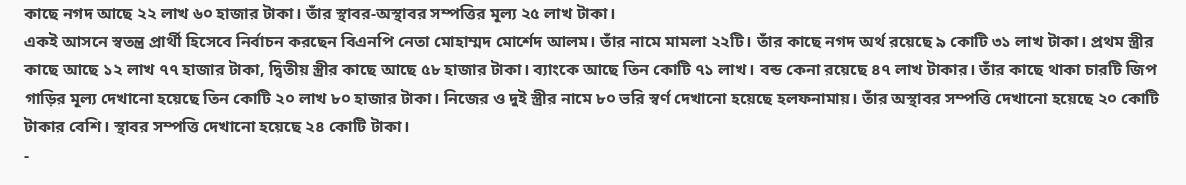কাছে নগদ আছে ২২ লাখ ৬০ হাজার টাকা। তাঁর স্থাবর-অস্থাবর সম্পত্তির মূল্য ২৫ লাখ টাকা।
একই আসনে স্বতন্ত্র প্রার্থী হিসেবে নির্বাচন করছেন বিএনপি নেতা মোহাম্মদ মোর্শেদ আলম। তাঁর নামে মামলা ২২টি। তাঁর কাছে নগদ অর্থ রয়েছে ৯ কোটি ৩১ লাখ টাকা। প্রথম স্ত্রীর কাছে আছে ১২ লাখ ৭৭ হাজার টাকা, দ্বিতীয় স্ত্রীর কাছে আছে ৫৮ হাজার টাকা। ব্যাংকে আছে তিন কোটি ৭১ লাখ। বন্ড কেনা রয়েছে ৪৭ লাখ টাকার। তাঁর কাছে থাকা চারটি জিপ গাড়ির মূল্য দেখানো হয়েছে তিন কোটি ২০ লাখ ৮০ হাজার টাকা। নিজের ও দুই স্ত্রীর নামে ৮০ ভরি স্বর্ণ দেখানো হয়েছে হলফনামায়। তাঁর অস্থাবর সম্পত্তি দেখানো হয়েছে ২০ কোটি টাকার বেশি। স্থাবর সম্পত্তি দেখানো হয়েছে ২৪ কোটি টাকা।
-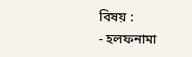বিষয় :
- হলফনামা